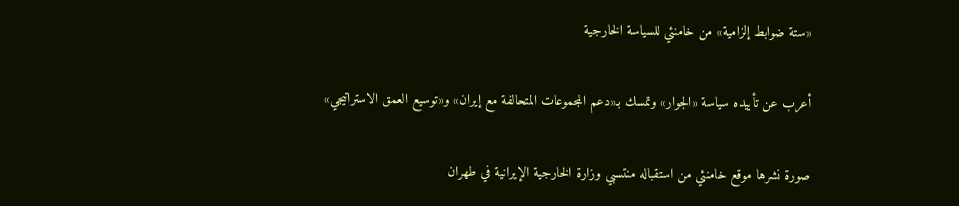«ستة ضوابط إلزامية» من خامنئي للسياسة الخارجية

أعرب عن تأييده سياسة «الجوار» وتمسك بـ«دعم المجموعات المتحالفة مع إيران» و«توسيع العمق الاستراتيجي»

صورة نشرها موقع خامنئي من استقباله منتسبي وزارة الخارجية الإيرانية في طهران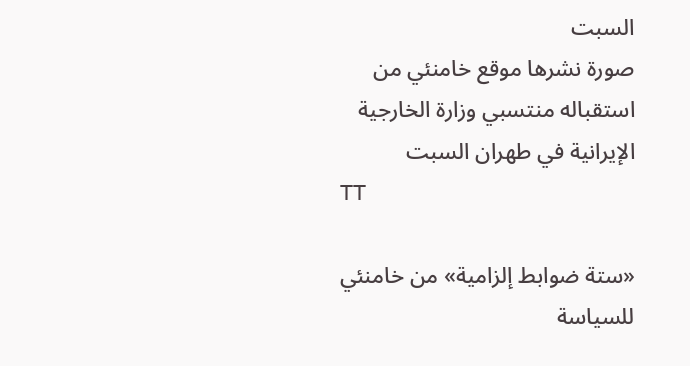السبت
صورة نشرها موقع خامنئي من استقباله منتسبي وزارة الخارجية الإيرانية في طهران السبت
TT

«ستة ضوابط إلزامية» من خامنئي للسياسة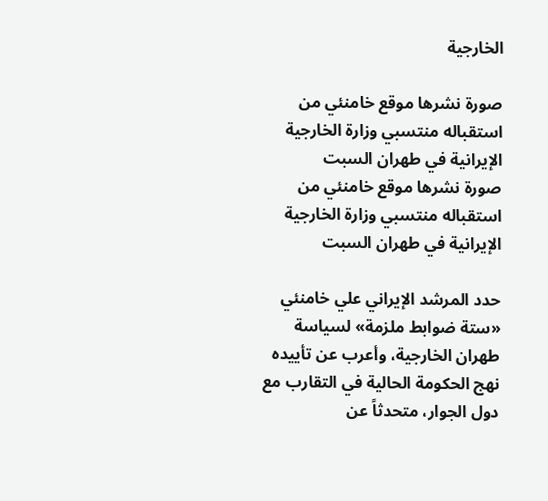الخارجية

صورة نشرها موقع خامنئي من استقباله منتسبي وزارة الخارجية الإيرانية في طهران السبت
صورة نشرها موقع خامنئي من استقباله منتسبي وزارة الخارجية الإيرانية في طهران السبت

حدد المرشد الإيراني علي خامنئي «ستة ضوابط ملزمة» لسياسة طهران الخارجية، وأعرب عن تأييده نهج الحكومة الحالية في التقارب مع دول الجوار، متحدثاً عن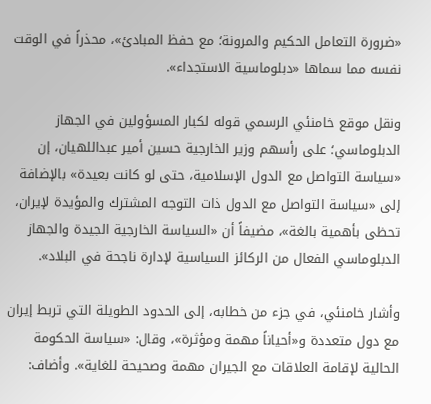«ضرورة التعامل الحكيم والمرونة؛ مع حفظ المبادئ»، محذراً في الوقت نفسه مما سماها «دبلوماسية الاستجداء».

ونقل موقع خامنئي الرسمي قوله لكبار المسؤولين في الجهاز الدبلوماسي؛ على رأسهم وزير الخارجية حسين أمير عبداللهيان، إن «سياسة التواصل مع الدول الإسلامية، حتى لو كانت بعيدة» بالإضافة إلى «سياسة التواصل مع الدول ذات التوجه المشترك والمؤيدة لإيران، تحظى بأهمية بالغة»، مضيفاً أن «السياسة الخارجية الجيدة والجهاز الدبلوماسي الفعال من الركائز السياسية لإدارة ناجحة في البلاد».

وأشار خامنئي، في جزء من خطابه، إلى الحدود الطويلة التي تربط إيران مع دول متعددة و«أحياناً مهمة ومؤثرة»، وقال: «سياسة الحكومة الحالية لإقامة العلاقات مع الجيران مهمة وصحيحة للغاية». وأضاف: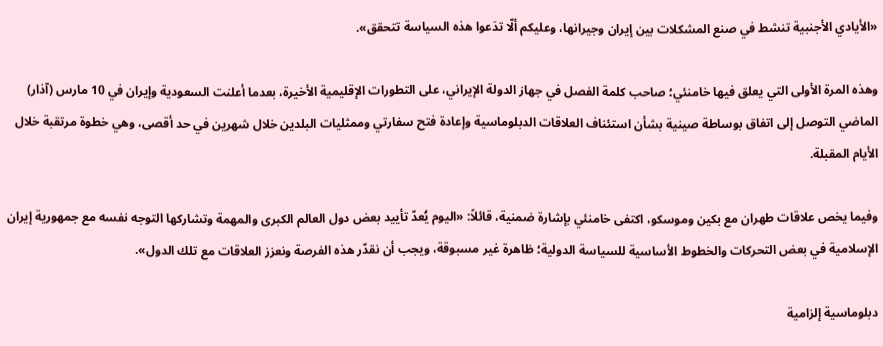«الأيادي الأجنبية تنشط في صنع المشكلات بين إيران وجيرانها، وعليكم ألّا تدَعوا هذه السياسة تتحقق».

وهذه المرة الأولى التي يعلق فيها خامنئي؛ صاحب كلمة الفصل في جهاز الدولة الإيراني، على التطورات الإقليمية الأخيرة، بعدما أعلنت السعودية وإيران في 10 مارس (آذار) الماضي التوصل إلى اتفاق بوساطة صينية بشأن استئناف العلاقات الدبلوماسية وإعادة فتح سفارتي وممثليات البلدين خلال شهرين في حد أقصى، وهي خطوة مرتقبة خلال الأيام المقبلة.

وفيما يخص علاقات طهران مع بكين وموسكو، اكتفى خامنئي بإشارة ضمنية، قائلاً: «اليوم يُعدّ تأييد بعض دول العالم الكبرى والمهمة وتشاركها التوجه نفسه مع جمهورية إيران الإسلامية في بعض التحركات والخطوط الأساسية للسياسة الدولية؛ ظاهرة غير مسبوقة، ويجب أن نقدّر هذه الفرصة ونعزز العلاقات مع تلك الدول».

دبلوماسية إلزامية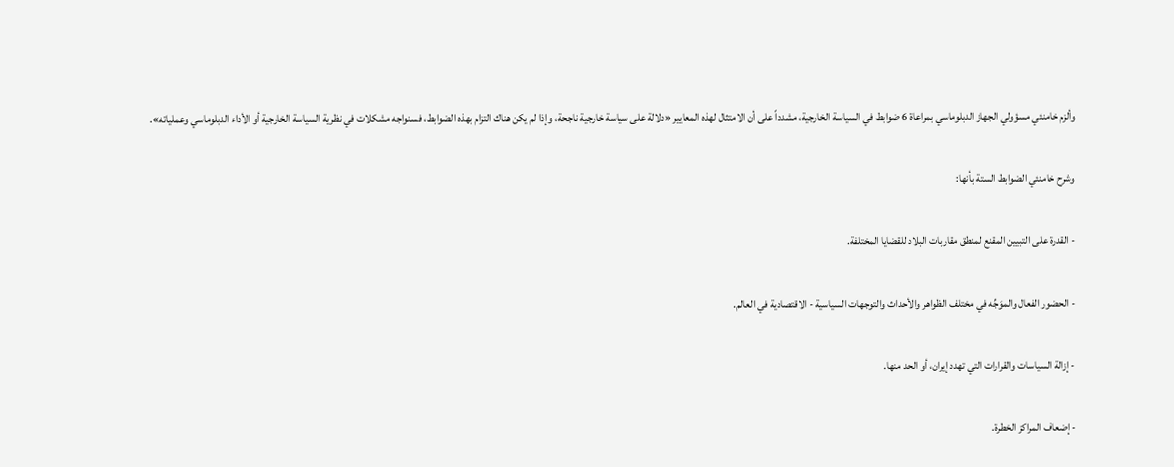وألزم خامنئي مسؤولي الجهاز الدبلوماسي بمراعاة 6 ضوابط في السياسة الخارجية، مشدداً على أن الامتثال لهذه المعايير «دلالة على سياسة خارجية ناجحة، وإذا لم يكن هناك التزام بهذه الضوابط، فسنواجه مشكلات في نظرية السياسة الخارجية أو الأداء الدبلوماسي وعملياته».

وشرح خامنئي الضوابط الستة بأنها:

- القدرة على التبيين المقنع لمنطق مقاربات البلاد للقضايا المختلفة.

- الحضور الفعال والموَجِّه في مختلف الظواهر والأحداث والتوجهات السياسية - الاقتصادية في العالم.

- إزالة السياسات والقرارات التي تهدد إيران، أو الحد منها.

- إضعاف المراكز الخطرة.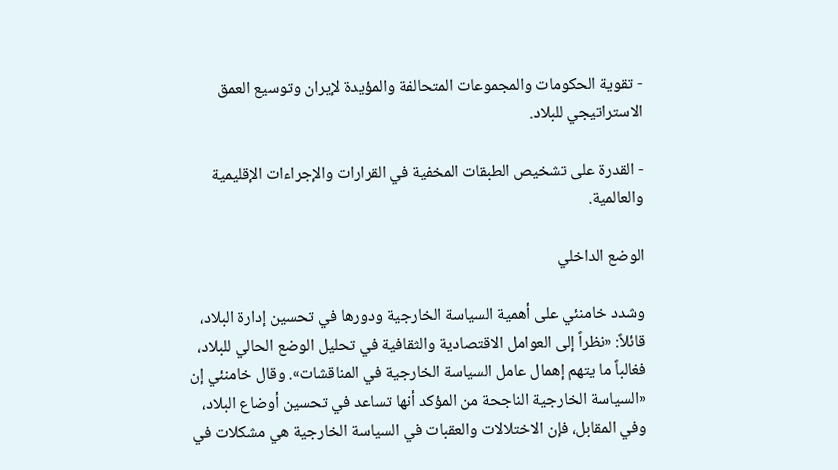- تقوية الحكومات والمجموعات المتحالفة والمؤيدة لإيران وتوسيع العمق الاستراتيجي للبلاد.

- القدرة على تشخيص الطبقات المخفية في القرارات والإجراءات الإقليمية والعالمية.

الوضع الداخلي

وشدد خامنئي على أهمية السياسة الخارجية ودورها في تحسين إدارة البلاد، قائلاً: «نظراً إلى العوامل الاقتصادية والثقافية في تحليل الوضع الحالي للبلاد، فغالباً ما يتهم إهمال عامل السياسة الخارجية في المناقشات». وقال خامنئي إن «السياسة الخارجية الناجحة من المؤكد أنها تساعد في تحسين أوضاع البلاد، وفي المقابل، فإن الاختلالات والعقبات في السياسة الخارجية هي مشكلات في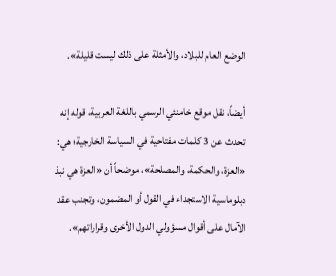الوضع العام للبلاد، والأمثلة على ذلك ليست قليلة».

أيضاً، نقل موقع خامنئي الرسمي باللغة العربية، قوله إنه تحدث عن 3 كلمات مفتاحية في السياسة الخارجية؛ هي: «العزة، والحكمة، والمصلحة»، موضحاً أن «العزة هي نبذ دبلوماسية الاستجداء في القول أو المضمون، وتجنب عقد الآمال على أقوال مسؤولي الدول الأخرى وقراراتهم».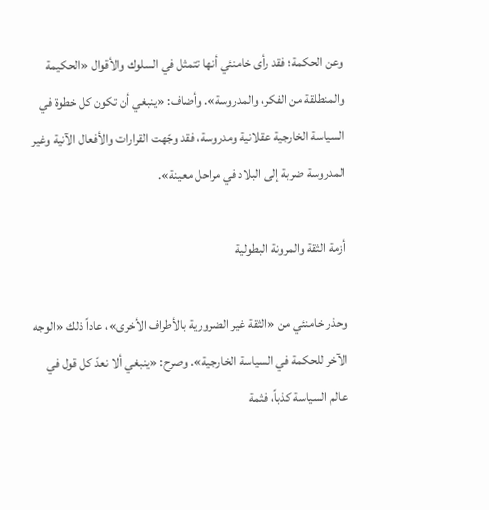وعن الحكمة؛ فقد رأى خامنئي أنها تتمثل في السلوك والأقوال «الحكيمة والمنطلقة من الفكر، والمدروسة». وأضاف: «ينبغي أن تكون كل خطوة في السياسة الخارجية عقلانية ومدروسة، فقد وجّهت القرارات والأفعال الآنية وغير المدروسة ضربة إلى البلاد في مراحل معينة».

أزمة الثقة والمرونة البطولية

وحذر خامنئي من «الثقة غير الضرورية بالأطراف الأخرى»، عاداً ذلك «الوجه الآخر للحكمة في السياسة الخارجية». وصرح: «ينبغي ألا نعدّ كل قول في عالم السياسة كذباً، فثمة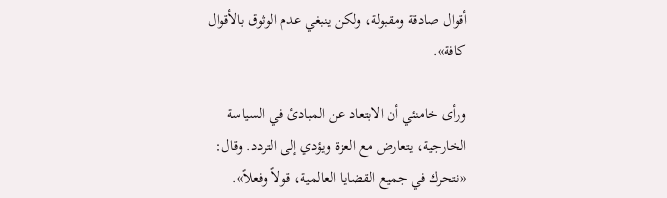أقوال صادقة ومقبولة، ولكن ينبغي عدم الوثوق بالأقوال كافة».

ورأى خامنئي أن الابتعاد عن المبادئ في السياسة الخارجية، يتعارض مع العزة ويؤدي إلى التردد. وقال: «نتحرك في جميع القضايا العالمية، قولاً وفعلاً».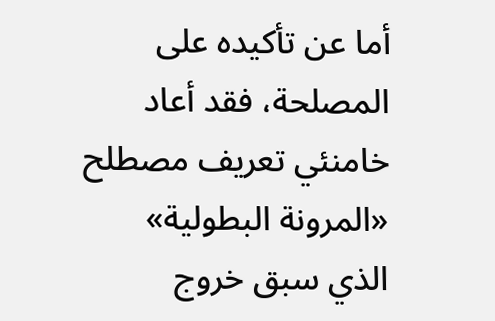أما عن تأكيده على المصلحة، فقد أعاد خامنئي تعريف مصطلح «المرونة البطولية» الذي سبق خروج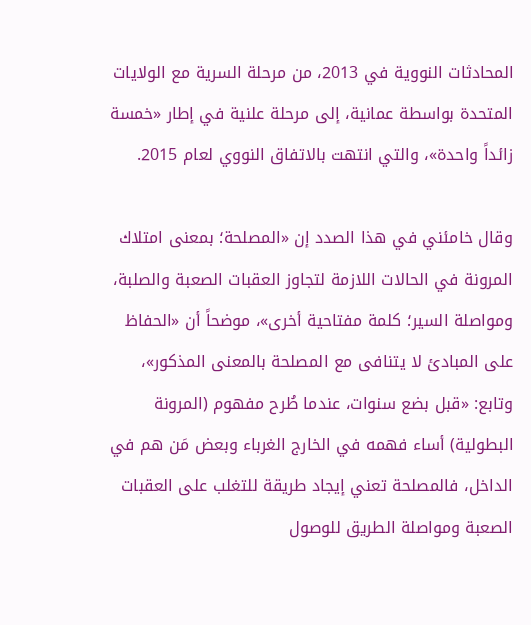المحادثات النووية في 2013، من مرحلة السرية مع الولايات المتحدة بواسطة عمانية، إلى مرحلة علنية في إطار «خمسة زائداً واحدة»، والتي انتهت بالاتفاق النووي لعام 2015.

وقال خامئني في هذا الصدد إن «المصلحة؛ بمعنى امتلاك المرونة في الحالات اللازمة لتجاوز العقبات الصعبة والصلبة، ومواصلة السير؛ كلمة مفتاحية أخرى»، موضحاً أن «الحفاظ على المبادئ لا يتنافى مع المصلحة بالمعنى المذكور»، وتابع: «قبل بضع سنوات، عندما طُرح مفهوم (المرونة البطولية) أساء فهمه في الخارج الغرباء وبعض مَن هم في الداخل، فالمصلحة تعني إيجاد طريقة للتغلب على العقبات الصعبة ومواصلة الطريق للوصول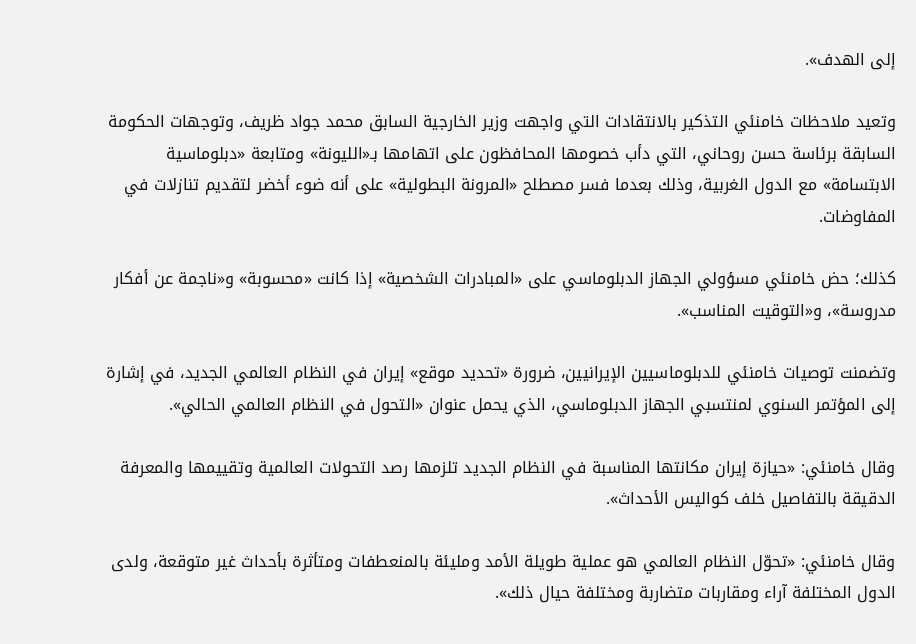إلى الهدف».

وتعيد ملاحظات خامنئي التذكير بالانتقادات التي واجهت وزير الخارجية السابق محمد جواد ظريف، وتوجهات الحكومة السابقة برئاسة حسن روحاني، التي دأب خصومها المحافظون على اتهامها بـ«الليونة» ومتابعة «دبلوماسية الابتسامة» مع الدول الغربية، وذلك بعدما فسر مصطلح «المرونة البطولية» على أنه ضوء أخضر لتقديم تنازلات في المفاوضات.

كذلك؛ حض خامنئي مسؤولي الجهاز الدبلوماسي على «المبادرات الشخصية» إذا كانت «محسوبة» و«ناجمة عن أفكار مدروسة»، و«التوقيت المناسب».

وتضمنت توصيات خامنئي للدبلوماسيين الإيرانيين، ضرورة «تحديد موقع» إيران في النظام العالمي الجديد، في إشارة إلى المؤتمر السنوي لمنتسبي الجهاز الدبلوماسي، الذي يحمل عنوان «التحول في النظام العالمي الحالي».

وقال خامنئي: «حيازة إيران مكانتها المناسبة في النظام الجديد تلزمها رصد التحولات العالمية وتقييمها والمعرفة الدقيقة بالتفاصيل خلف كواليس الأحداث».

وقال خامنئي: «تحوّل النظام العالمي هو عملية طويلة الأمد ومليئة بالمنعطفات ومتأثرة بأحداث غير متوقعة، ولدى الدول المختلفة آراء ومقاربات متضاربة ومختلفة حيال ذلك».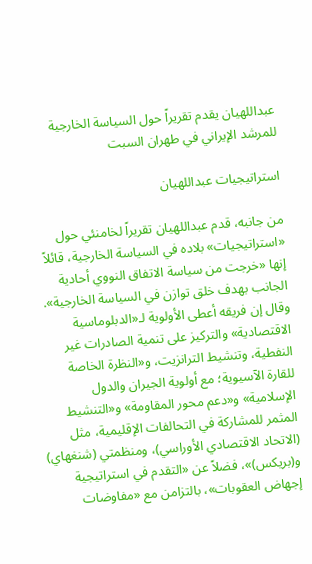عبداللهيان يقدم تقريراً حول السياسة الخارجية للمرشد الإيراني في طهران السبت

استراتيجيات عبداللهيان

من جانبه، قدم عبداللهيان تقريراً لخامنئي حول «استراتيجيات» بلاده في السياسة الخارجية، قائلاً إنها «خرجت من سياسة الاتفاق النووي أحادية الجانب بهدف خلق توازن في السياسة الخارجية». وقال إن فريقه أعطى الأولوية لـ«الدبلوماسية الاقتصادية» والتركيز على تنمية الصادرات غير النفطية، وتنشيط الترانزيت، و«النظرة الخاصة للقارة الآسيوية؛ مع أولوية الجيران والدول الإسلامية» و«دعم محور المقاومة» و«التنشيط المثمر للمشاركة في التحالفات الإقليمية، مثل (الاتحاد الاقتصادي الأوراسي)، ومنظمتي (شنغهاي) و(بريكس)»، فضلاً عن «التقدم في استراتيجية إجهاض العقوبات»، بالتزامن مع «مفاوضات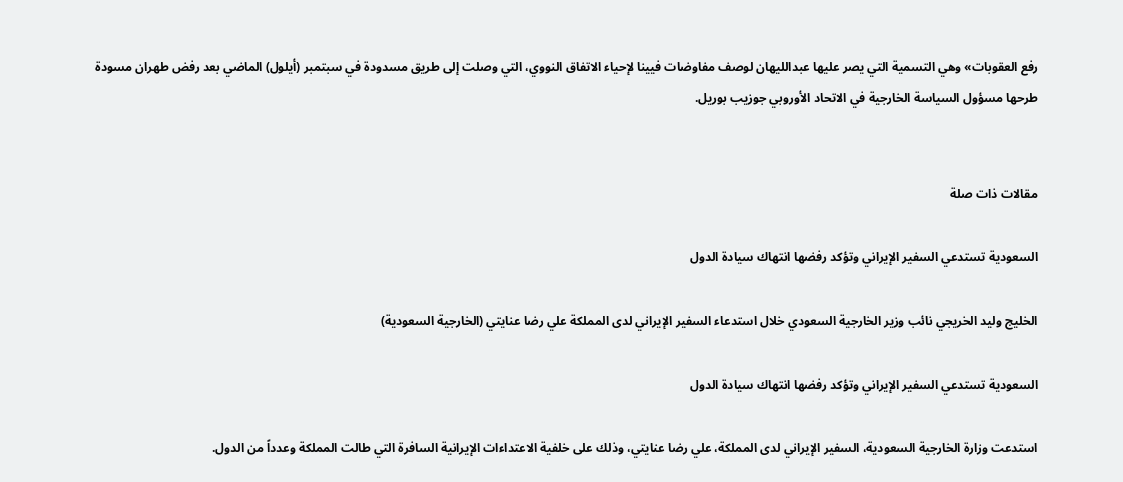رفع العقوبات» وهي التسمية التي يصر عليها عبدالليهان لوصف مفاوضات فيينا لإحياء الاتفاق النووي، التي وصلت إلى طريق مسدودة في سبتمبر (أيلول) الماضي بعد رفض طهران مسودة طرحها مسؤول السياسة الخارجية في الاتحاد الأوروبي جوزيب بوريل.


مقالات ذات صلة

السعودية تستدعي السفير الإيراني وتؤكد رفضها انتهاك سيادة الدول

الخليج وليد الخريجي نائب وزير الخارجية السعودي خلال استدعاء السفير الإيراني لدى المملكة علي رضا عنايتي (الخارجية السعودية)

السعودية تستدعي السفير الإيراني وتؤكد رفضها انتهاك سيادة الدول

استدعت وزارة الخارجية السعودية، السفير الإيراني لدى المملكة، علي رضا عنايتي، وذلك على خلفية الاعتداءات الإيرانية السافرة التي طالت المملكة وعدداً من الدول.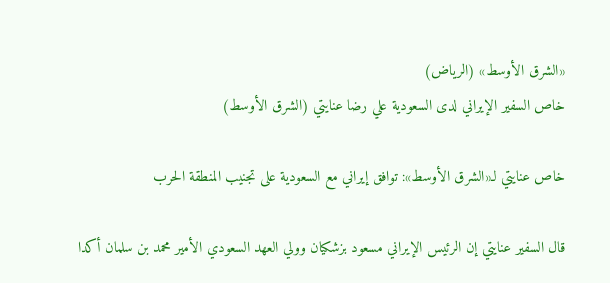«الشرق الأوسط» (الرياض)
خاص السفير الإيراني لدى السعودية علي رضا عنايتي (الشرق الأوسط)

خاص عنايتي لـ«الشرق الأوسط»: توافق إيراني مع السعودية على تجنيب المنطقة الحرب

قال السفير عنايتي إن الرئيس الإيراني مسعود بزشكيان وولي العهد السعودي الأمير محمد بن سلمان أكدا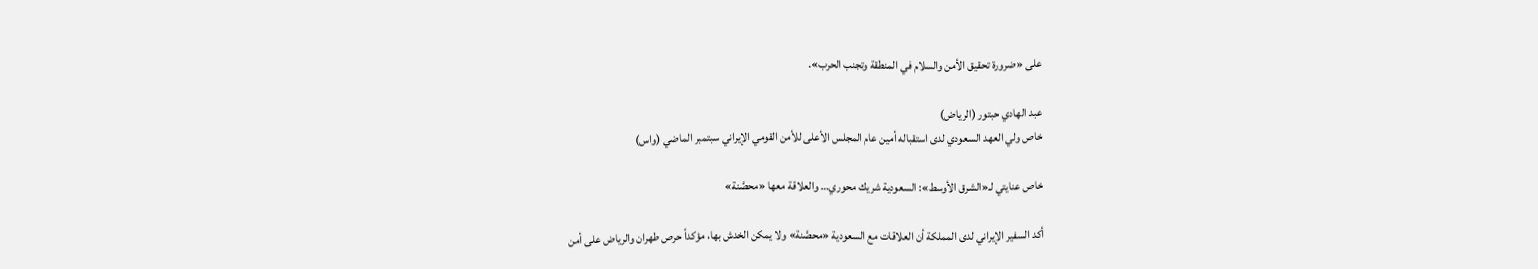على «ضرورة تحقيق الأمن والسلام في المنطقة وتجنب الحرب».

عبد الهادي حبتور (الرياض)
خاص ولي العهد السعودي لدى استقباله أمين عام المجلس الأعلى للأمن القومي الإيراني سبتمبر الماضي (واس)

خاص عنايتي لـ«الشرق الأوسط»: السعودية شريك محوري… والعلاقة معها «محصَّنة»

أكد السفير الإيراني لدى المملكة أن العلاقات مع السعودية «محصَّنة» ولا يمكن الخدش بها، مؤكداً حرص طهران والرياض على أمن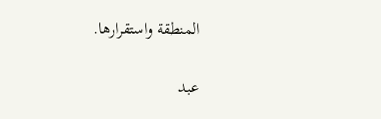المنطقة واستقرارها.

عبد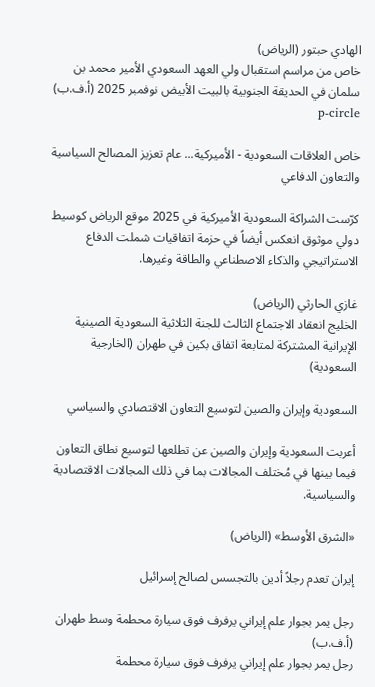الهادي حبتور (الرياض)
خاص من مراسم استقبال ولي العهد السعودي الأمير محمد بن سلمان في الحديقة الجنوبية بالبيت الأبيض نوفمبر 2025 (أ.ف.ب) p-circle

خاص العلاقات السعودية - الأميركية... عام تعزيز المصالح السياسية والتعاون الدفاعي

كرّست الشراكة السعودية الأميركية في 2025 موقع الرياض كوسيط دولي موثوق انعكس أيضاً في حزمة اتفاقيات شملت الدفاع الاستراتيجي والذكاء الاصطناعي والطاقة وغيرها.

غازي الحارثي (الرياض)
الخليج انعقاد الاجتماع الثالث للجنة الثلاثية السعودية الصينية الإيرانية المشتركة لمتابعة اتفاق بكين في طهران (الخارجية السعودية)

السعودية وإيران والصين لتوسيع التعاون الاقتصادي والسياسي

أعربت السعودية وإيران والصين عن تطلعها لتوسيع نطاق التعاون فيما بينها في مُختلف المجالات بما في ذلك المجالات الاقتصادية والسياسية.

«الشرق الأوسط» (الرياض)

إيران تعدم رجلاً أدين بالتجسس لصالح إسرائيل

رجل يمر بجوار علم إيراني يرفرف فوق سيارة محطمة وسط طهران (أ.ف.ب)
رجل يمر بجوار علم إيراني يرفرف فوق سيارة محطمة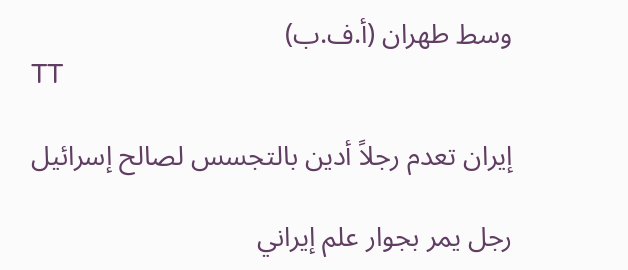وسط طهران (أ.ف.ب)
TT

إيران تعدم رجلاً أدين بالتجسس لصالح إسرائيل

رجل يمر بجوار علم إيراني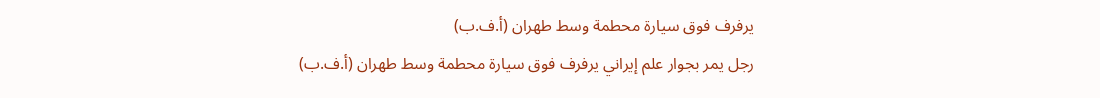يرفرف فوق سيارة محطمة وسط طهران (أ.ف.ب)
رجل يمر بجوار علم إيراني يرفرف فوق سيارة محطمة وسط طهران (أ.ف.ب)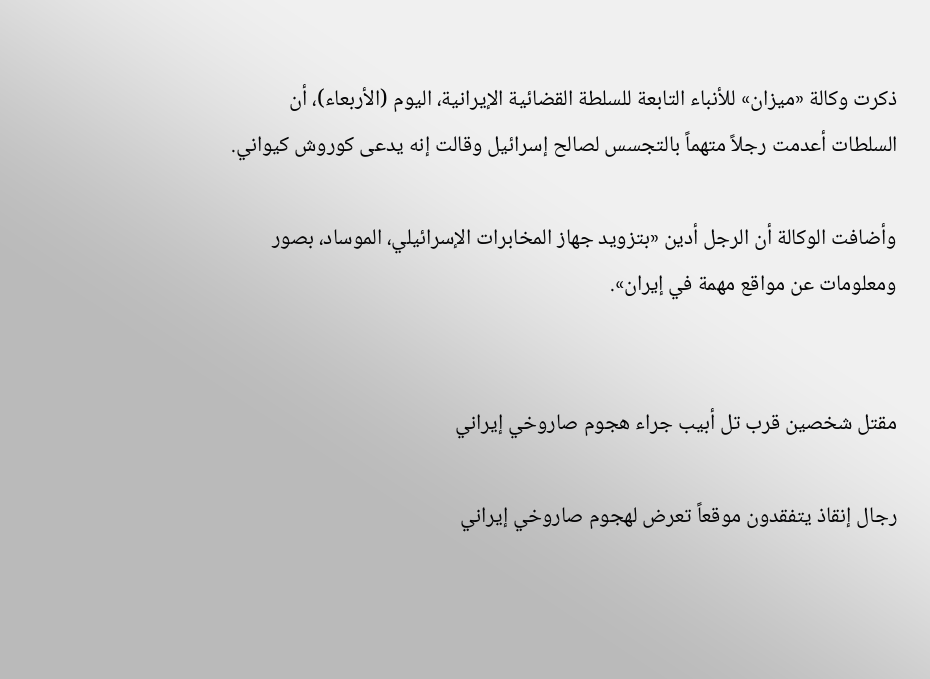ذكرت وكالة «ميزان» للأنباء التابعة للسلطة ‌القضائية ‌الإيرانية، اليوم ‌(الأربعاء)، أن السلطات أعدمت رجلاً متهماً بالتجسس لصالح إسرائيل وقالت ‌إنه ‌يدعى كوروش ‌كيواني.

وأضافت ‌الوكالة أن الرجل ‌أدين «بتزويد جهاز المخابرات الإسرائيلي، الموساد، بصور ومعلومات عن مواقع مهمة في إيران».


مقتل شخصين قرب تل أبيب جراء هجوم صاروخي إيراني

رجال إنقاذ يتفقدون موقعاً تعرض لهجوم صاروخي إيراني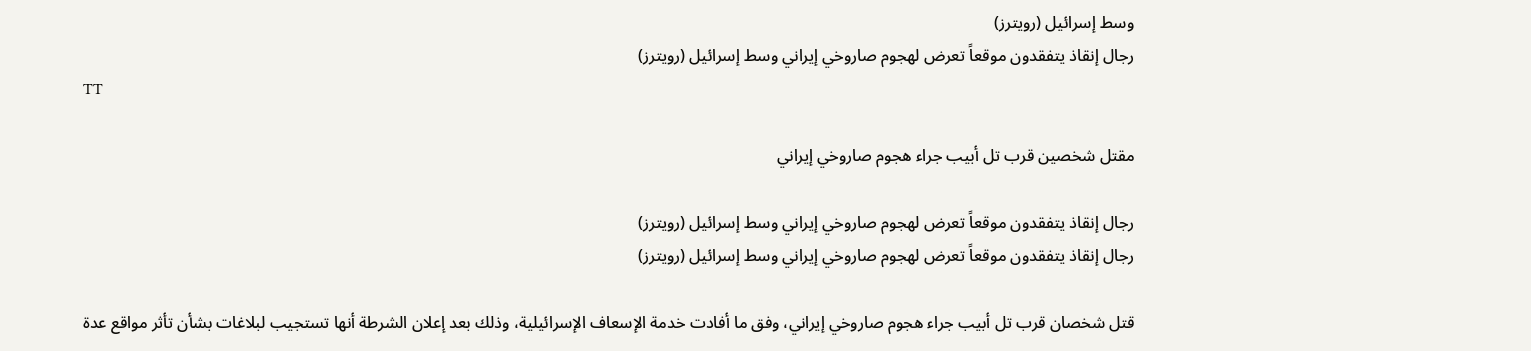وسط إسرائيل (رويترز)
رجال إنقاذ يتفقدون موقعاً تعرض لهجوم صاروخي إيراني وسط إسرائيل (رويترز)
TT

مقتل شخصين قرب تل أبيب جراء هجوم صاروخي إيراني

رجال إنقاذ يتفقدون موقعاً تعرض لهجوم صاروخي إيراني وسط إسرائيل (رويترز)
رجال إنقاذ يتفقدون موقعاً تعرض لهجوم صاروخي إيراني وسط إسرائيل (رويترز)

قتل شخصان قرب تل أبيب جراء هجوم صاروخي إيراني، وفق ما أفادت خدمة الإسعاف الإسرائيلية، وذلك بعد إعلان الشرطة أنها تستجيب لبلاغات بشأن تأثر مواقع عدة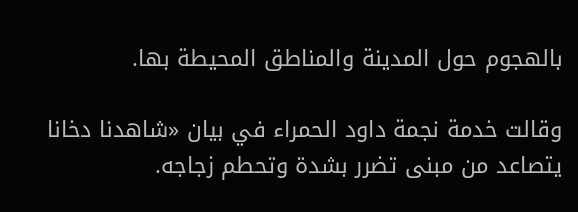بالهجوم حول المدينة والمناطق المحيطة بها.

وقالت خدمة نجمة داود الحمراء في بيان «شاهدنا دخانا يتصاعد من مبنى تضرر بشدة وتحطم زجاجه.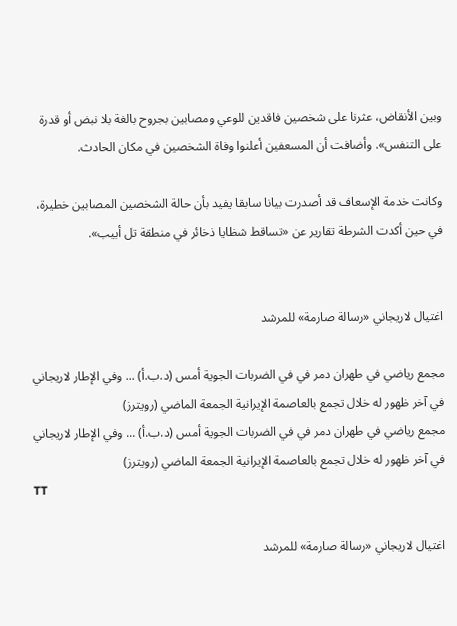وبين الأنقاض، عثرنا على شخصين فاقدين للوعي ومصابين بجروح بالغة بلا نبض أو قدرة على التنفس». وأضافت أن المسعفين أعلنوا وفاة الشخصين في مكان الحادث.

وكانت خدمة الإسعاف قد أصدرت بيانا سابقا يفيد بأن حالة الشخصين المصابين خطيرة، في حين أكدت الشرطة تقارير عن «تساقط شظايا ذخائر في منطقة تل أبيب».


اغتيال لاريجاني «رسالة صارمة» للمرشد

مجمع رياضي في طهران دمر في في الضربات الجوية أمس (د.ب.أ) ... وفي الإطار لاريجاني في آخر ظهور له خلال تجمع بالعاصمة الإيرانية الجمعة الماضي (رويترز)
مجمع رياضي في طهران دمر في في الضربات الجوية أمس (د.ب.أ) ... وفي الإطار لاريجاني في آخر ظهور له خلال تجمع بالعاصمة الإيرانية الجمعة الماضي (رويترز)
TT

اغتيال لاريجاني «رسالة صارمة» للمرشد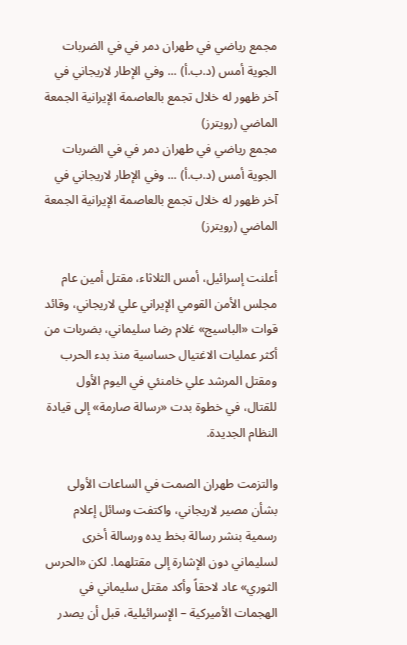مجمع رياضي في طهران دمر في في الضربات الجوية أمس (د.ب.أ) ... وفي الإطار لاريجاني في آخر ظهور له خلال تجمع بالعاصمة الإيرانية الجمعة الماضي (رويترز)
مجمع رياضي في طهران دمر في في الضربات الجوية أمس (د.ب.أ) ... وفي الإطار لاريجاني في آخر ظهور له خلال تجمع بالعاصمة الإيرانية الجمعة الماضي (رويترز)

أعلنت إسرائيل، أمس الثلاثاء، مقتل أمين عام مجلس الأمن القومي الإيراني علي لاريجاني، وقائد قوات «الباسيج» غلام رضا سليماني، بضربات من أكثر عمليات الاغتيال حساسية منذ بدء الحرب ومقتل المرشد علي خامنئي في اليوم الأول للقتال، في خطوة بدت «رسالة صارمة» إلى قيادة النظام الجديدة.

والتزمت طهران الصمت في الساعات الأولى بشأن مصير لاريجاني، واكتفت وسائل إعلام رسمية بنشر رسالة بخط يده ورسالة أخرى لسليماني دون الإشارة إلى مقتلهما. لكن «الحرس الثوري» عاد لاحقاً وأكد مقتل سليماني في الهجمات الأميركية – الإسرائيلية، قبل أن يصدر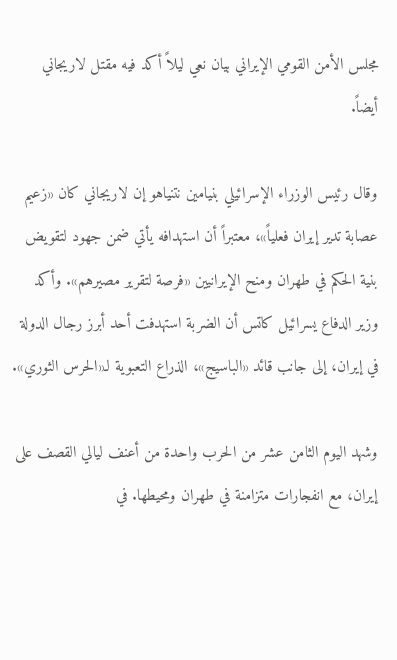مجلس الأمن القومي الإيراني بيان نعي ليلاً أكد فيه مقتل لاريجاني أيضاً.

وقال رئيس الوزراء الإسرائيلي بنيامين نتنياهو إن لاريجاني كان «زعيم عصابة تدير إيران فعلياً»، معتبراً أن استهدافه يأتي ضمن جهود لتقويض بنية الحكم في طهران ومنح الإيرانيين «فرصة لتقرير مصيرهم». وأكد وزير الدفاع يسرائيل كاتس أن الضربة استهدفت أحد أبرز رجال الدولة في إيران، إلى جانب قائد «الباسيج»، الذراع التعبوية لـ«الحرس الثوري».

وشهد اليوم الثامن عشر من الحرب واحدة من أعنف ليالي القصف على إيران، مع انفجارات متزامنة في طهران ومحيطها. في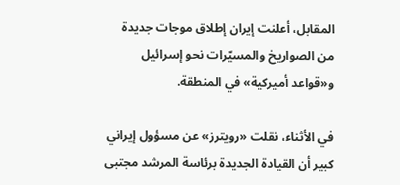المقابل، أعلنت إيران إطلاق موجات جديدة من الصواريخ والمسيّرات نحو إسرائيل و«قواعد أميركية» في المنطقة.

في الأثناء، نقلت «رويترز» عن مسؤول إيراني كبير أن القيادة الجديدة برئاسة المرشد مجتبى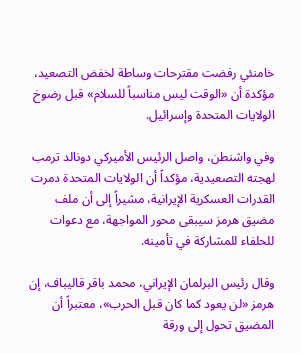خامنئي رفضت مقترحات وساطة لخفض التصعيد، مؤكدة أن «الوقت ليس مناسباً للسلام» قبل رضوخ الولايات المتحدة وإسرائيل.

وفي واشنطن، واصل الرئيس الأميركي دونالد ترمب لهجته التصعيدية، مؤكداً أن الولايات المتحدة دمرت القدرات العسكرية الإيرانية، مشيراً إلى أن ملف مضيق هرمز سيبقى محور المواجهة، مع دعوات للحلفاء للمشاركة في تأمينه.

وقال رئيس البرلمان الإيراني، محمد باقر قاليباف، إن هرمز «لن يعود كما كان قبل الحرب»، معتبراً أن المضيق تحول إلى ورقة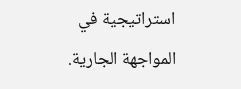استراتيجية في المواجهة الجارية.